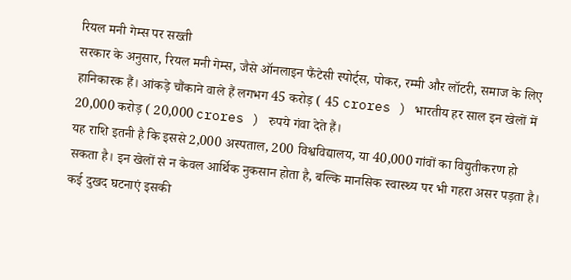रियल मनी गेम्स पर सख्ती
सरकार के अनुसार, रियल मनी गेम्स, जैसे ऑनलाइन फैंटेसी स्पोर्ट्स, पोकर, रम्मी और लॉटरी, समाज के लिए हानिकारक हैं। आंकड़े चौंकाने वाले हैं लगभग 45 करोड़ ( 45 crores ) भारतीय हर साल इन खेलों में 20,000 करोड़ ( 20,000 crores ) रुपये गंवा देते हैं।
यह राशि इतनी है कि इससे 2,000 अस्पताल, 200 विश्वविद्यालय, या 40,000 गांवों का विद्युतीकरण हो सकता है। इन खेलों से न केवल आर्थिक नुकसान होता है, बल्कि मानसिक स्वास्थ्य पर भी गहरा असर पड़ता है।
कई दुखद घटनाएं इसकी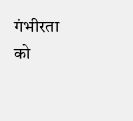गंभीरता को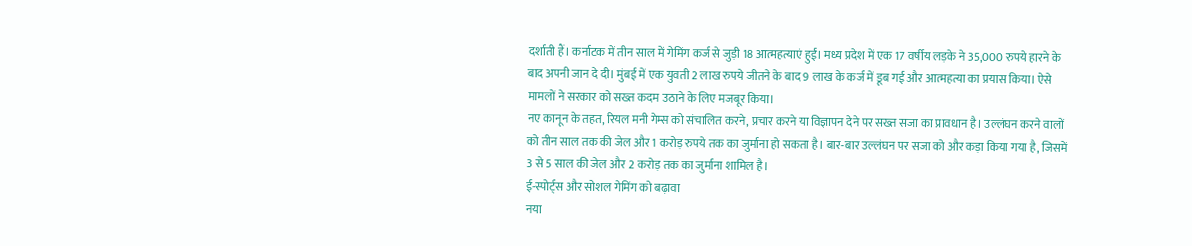दर्शाती हैं। कर्नाटक में तीन साल में गेमिंग कर्ज से जुड़ी 18 आत्महत्याएं हुईं। मध्य प्रदेश में एक 17 वर्षीय लड़के ने 35,000 रुपये हारने के बाद अपनी जान दे दी। मुंबई में एक युवती 2 लाख रुपये जीतने के बाद 9 लाख के कर्ज में डूब गई और आत्महत्या का प्रयास किया। ऐसे मामलों ने सरकार को सख्त कदम उठाने के लिए मजबूर किया।
नए कानून के तहत, रियल मनी गेम्स को संचालित करने, प्रचार करने या विज्ञापन देने पर सख्त सजा का प्रावधान है। उल्लंघन करने वालों को तीन साल तक की जेल और 1 करोड़ रुपये तक का जुर्माना हो सकता है। बार-बार उल्लंघन पर सजा को और कड़ा किया गया है, जिसमें 3 से 5 साल की जेल और 2 करोड़ तक का जुर्माना शामिल है।
ई-स्पोर्ट्स और सोशल गेमिंग को बढ़ावा
नया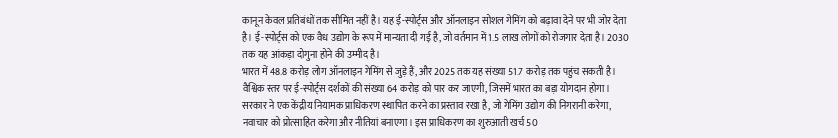कानून केवल प्रतिबंधों तक सीमित नहीं है। यह ई-स्पोर्ट्स और ऑनलाइन सोशल गेमिंग को बढ़ावा देने पर भी जोर देता है। ई-स्पोर्ट्स को एक वैध उद्योग के रूप में मान्यता दी गई है, जो वर्तमान में 1.5 लाख लोगों को रोजगार देता है। 2030 तक यह आंकड़ा दोगुना होने की उम्मीद है।
भारत में 48.8 करोड़ लोग ऑनलाइन गेमिंग से जुड़े हैं, और 2025 तक यह संख्या 51.7 करोड़ तक पहुंच सकती है। वैश्विक स्तर पर ई-स्पोर्ट्स दर्शकों की संख्या 64 करोड़ को पार कर जाएगी, जिसमें भारत का बड़ा योगदान होगा।
सरकार ने एक केंद्रीय नियामक प्राधिकरण स्थापित करने का प्रस्ताव रखा है, जो गेमिंग उद्योग की निगरानी करेगा, नवाचार को प्रोत्साहित करेगा और नीतियां बनाएगा। इस प्राधिकरण का शुरुआती खर्च 50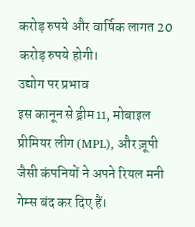करोड़ रुपये और वार्षिक लागत 20 करोड़ रुपये होगी।
उद्योग पर प्रभाव
इस कानून से ड्रीम11, मोबाइल प्रीमियर लीग (MPL), और ज़ूपी जैसी कंपनियों ने अपने रियल मनी गेम्स बंद कर दिए हैं।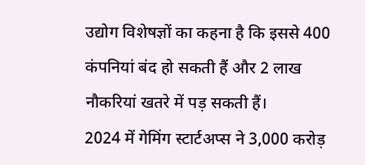उद्योग विशेषज्ञों का कहना है कि इससे 400 कंपनियां बंद हो सकती हैं और 2 लाख नौकरियां खतरे में पड़ सकती हैं।
2024 में गेमिंग स्टार्टअप्स ने 3,000 करोड़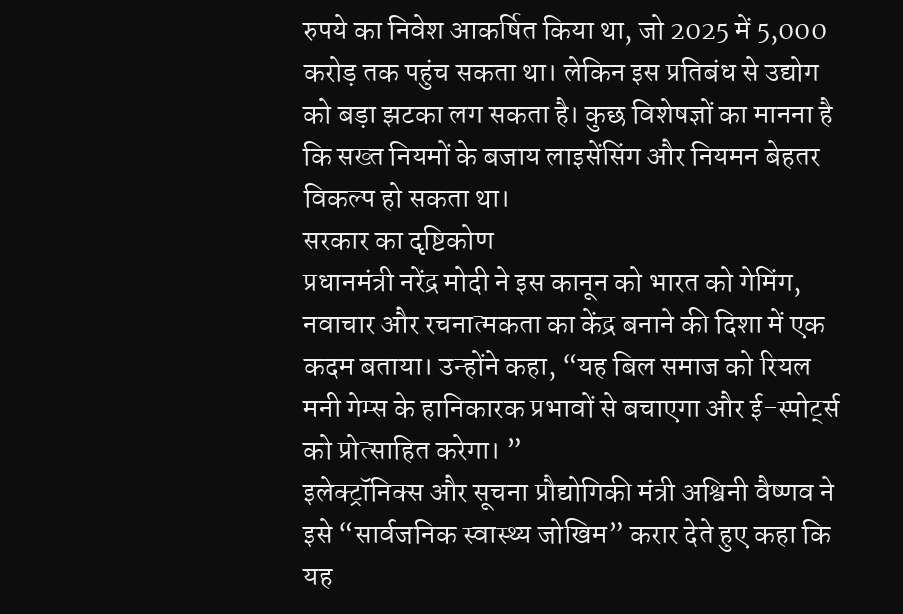रुपये का निवेश आकर्षित किया था, जो 2025 में 5,000 करोड़ तक पहुंच सकता था। लेकिन इस प्रतिबंध से उद्योग को बड़ा झटका लग सकता है। कुछ विशेषज्ञों का मानना है कि सख्त नियमों के बजाय लाइसेंसिंग और नियमन बेहतर विकल्प हो सकता था।
सरकार का दृष्टिकोण
प्रधानमंत्री नरेंद्र मोदी ने इस कानून को भारत को गेमिंग, नवाचार और रचनात्मकता का केंद्र बनाने की दिशा में एक कदम बताया। उन्होंने कहा, “यह बिल समाज को रियल मनी गेम्स के हानिकारक प्रभावों से बचाएगा और ई-स्पोर्ट्स को प्रोत्साहित करेगा। ”
इलेक्ट्रॉनिक्स और सूचना प्रौद्योगिकी मंत्री अश्विनी वैष्णव ने इसे “सार्वजनिक स्वास्थ्य जोखिम” करार देते हुए कहा कि यह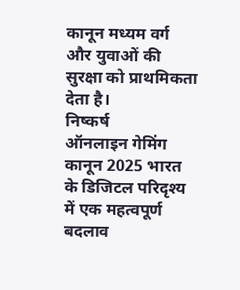कानून मध्यम वर्ग और युवाओं की सुरक्षा को प्राथमिकता देता है।
निष्कर्ष
ऑनलाइन गेमिंग कानून 2025 भारत के डिजिटल परिदृश्य में एक महत्वपूर्ण बदलाव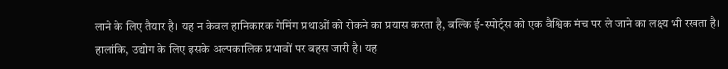लाने के लिए तैयार है। यह न केवल हानिकारक गेमिंग प्रथाओं को रोकने का प्रयास करता है, बल्कि ई-स्पोर्ट्स को एक वैश्विक मंच पर ले जाने का लक्ष्य भी रखता है।
हालांकि, उद्योग के लिए इसके अल्पकालिक प्रभावों पर बहस जारी है। यह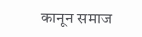कानून समाज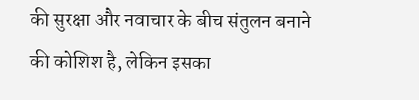की सुरक्षा और नवाचार के बीच संतुलन बनाने की कोशिश है, लेकिन इसका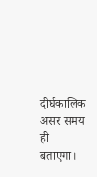दीर्घकालिक असर समय ही बताएगा।